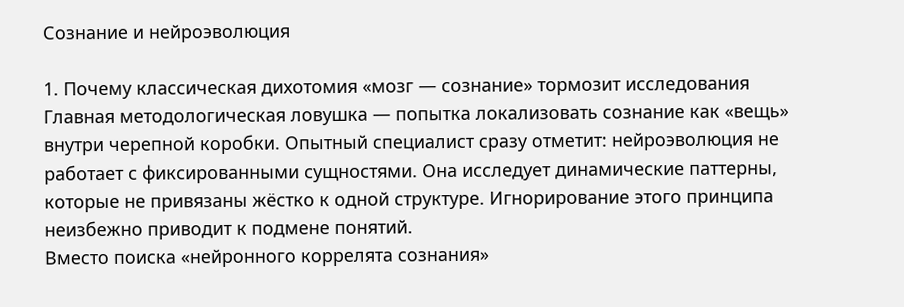Сознание и нейроэволюция

1. Почему классическая дихотомия «мозг — сознание» тормозит исследования
Главная методологическая ловушка — попытка локализовать сознание как «вещь» внутри черепной коробки. Опытный специалист сразу отметит: нейроэволюция не работает с фиксированными сущностями. Она исследует динамические паттерны, которые не привязаны жёстко к одной структуре. Игнорирование этого принципа неизбежно приводит к подмене понятий.
Вместо поиска «нейронного коррелята сознания»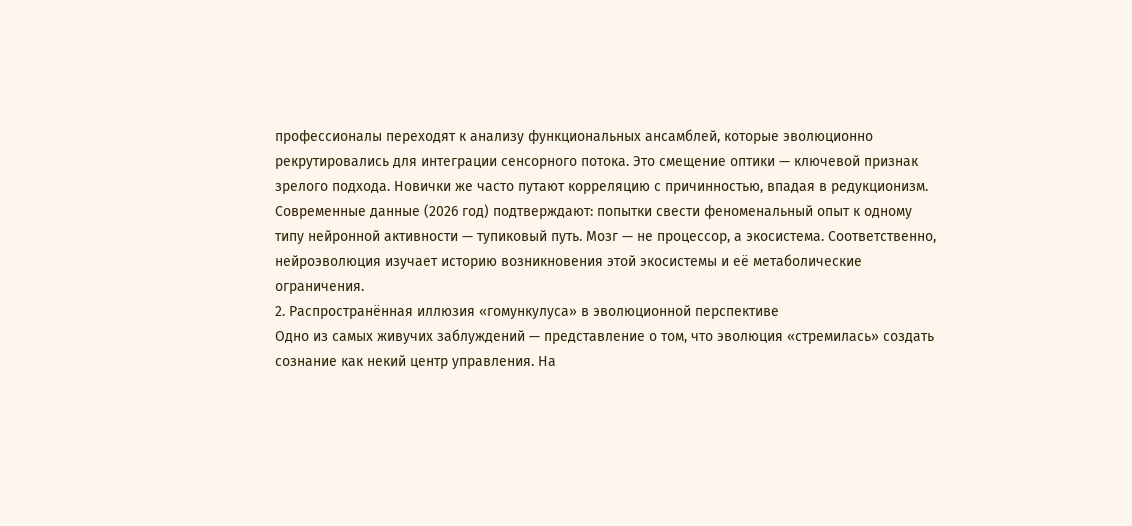профессионалы переходят к анализу функциональных ансамблей, которые эволюционно рекрутировались для интеграции сенсорного потока. Это смещение оптики — ключевой признак зрелого подхода. Новички же часто путают корреляцию с причинностью, впадая в редукционизм.
Современные данные (2026 год) подтверждают: попытки свести феноменальный опыт к одному типу нейронной активности — тупиковый путь. Мозг — не процессор, а экосистема. Соответственно, нейроэволюция изучает историю возникновения этой экосистемы и её метаболические ограничения.
2. Распространённая иллюзия «гомункулуса» в эволюционной перспективе
Одно из самых живучих заблуждений — представление о том, что эволюция «стремилась» создать сознание как некий центр управления. На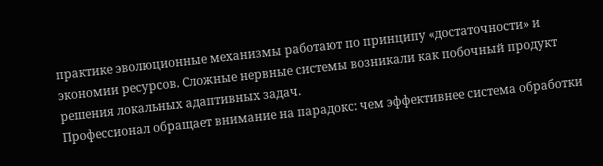практике эволюционные механизмы работают по принципу «достаточности» и экономии ресурсов. Сложные нервные системы возникали как побочный продукт решения локальных адаптивных задач.
Профессионал обращает внимание на парадокс: чем эффективнее система обработки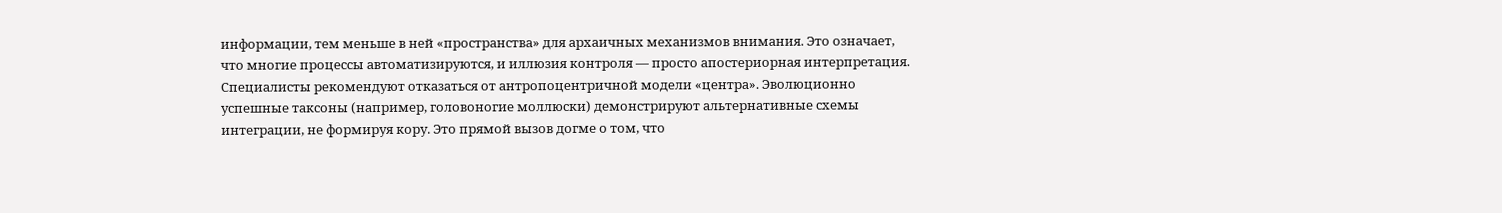информации, тем меньше в ней «пространства» для архаичных механизмов внимания. Это означает, что многие процессы автоматизируются, и иллюзия контроля — просто апостериорная интерпретация.
Специалисты рекомендуют отказаться от антропоцентричной модели «центра». Эволюционно успешные таксоны (например, головоногие моллюски) демонстрируют альтернативные схемы интеграции, не формируя кору. Это прямой вызов догме о том, что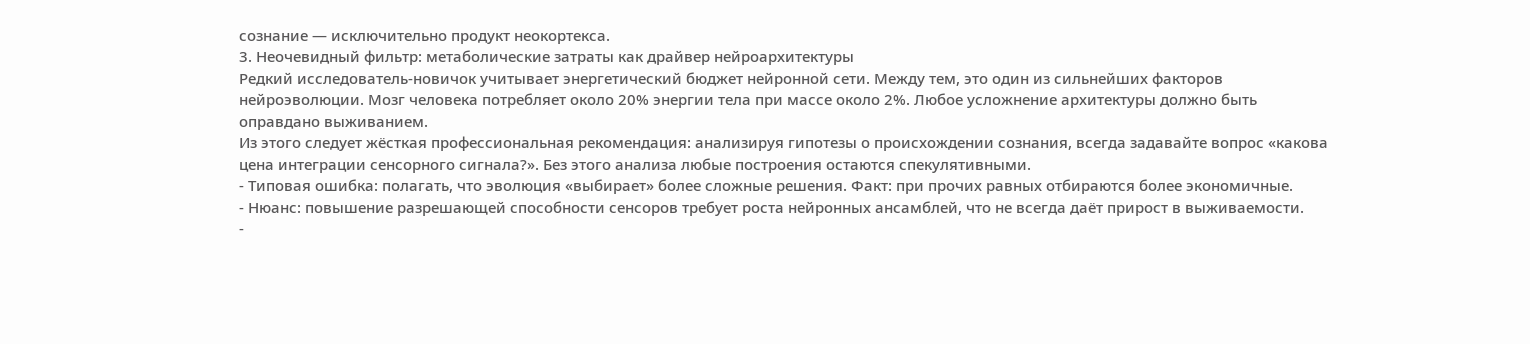сознание — исключительно продукт неокортекса.
3. Неочевидный фильтр: метаболические затраты как драйвер нейроархитектуры
Редкий исследователь-новичок учитывает энергетический бюджет нейронной сети. Между тем, это один из сильнейших факторов нейроэволюции. Мозг человека потребляет около 20% энергии тела при массе около 2%. Любое усложнение архитектуры должно быть оправдано выживанием.
Из этого следует жёсткая профессиональная рекомендация: анализируя гипотезы о происхождении сознания, всегда задавайте вопрос «какова цена интеграции сенсорного сигнала?». Без этого анализа любые построения остаются спекулятивными.
- Типовая ошибка: полагать, что эволюция «выбирает» более сложные решения. Факт: при прочих равных отбираются более экономичные.
- Нюанс: повышение разрешающей способности сенсоров требует роста нейронных ансамблей, что не всегда даёт прирост в выживаемости.
-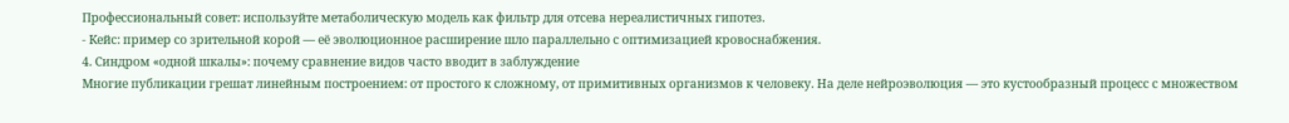Профессиональный совет: используйте метаболическую модель как фильтр для отсева нереалистичных гипотез.
- Кейс: пример со зрительной корой — её эволюционное расширение шло параллельно с оптимизацией кровоснабжения.
4. Синдром «одной шкалы»: почему сравнение видов часто вводит в заблуждение
Многие публикации грешат линейным построением: от простого к сложному, от примитивных организмов к человеку. На деле нейроэволюция — это кустообразный процесс с множеством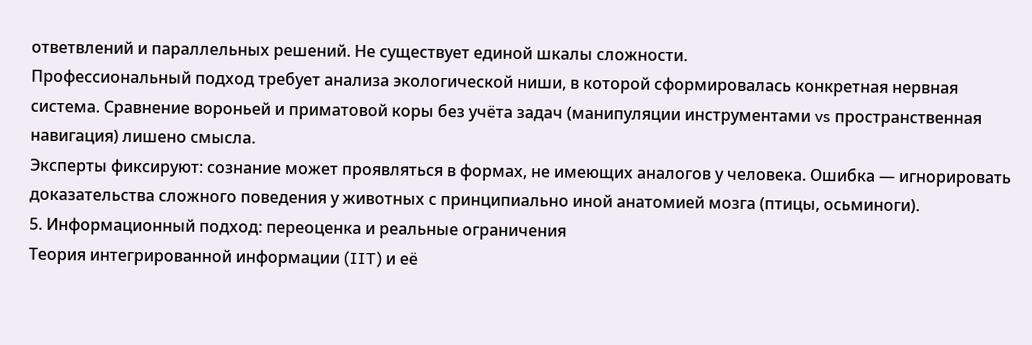ответвлений и параллельных решений. Не существует единой шкалы сложности.
Профессиональный подход требует анализа экологической ниши, в которой сформировалась конкретная нервная система. Сравнение вороньей и приматовой коры без учёта задач (манипуляции инструментами vs пространственная навигация) лишено смысла.
Эксперты фиксируют: сознание может проявляться в формах, не имеющих аналогов у человека. Ошибка — игнорировать доказательства сложного поведения у животных с принципиально иной анатомией мозга (птицы, осьминоги).
5. Информационный подход: переоценка и реальные ограничения
Теория интегрированной информации (IIT) и её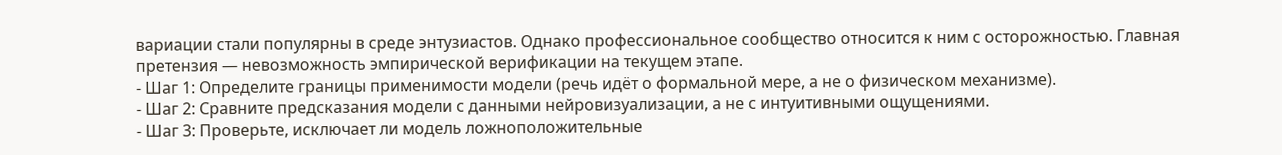вариации стали популярны в среде энтузиастов. Однако профессиональное сообщество относится к ним с осторожностью. Главная претензия — невозможность эмпирической верификации на текущем этапе.
- Шаг 1: Определите границы применимости модели (речь идёт о формальной мере, а не о физическом механизме).
- Шаг 2: Сравните предсказания модели с данными нейровизуализации, а не с интуитивными ощущениями.
- Шаг 3: Проверьте, исключает ли модель ложноположительные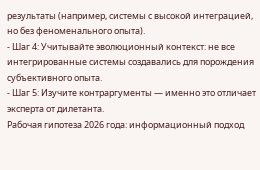результаты (например, системы с высокой интеграцией, но без феноменального опыта).
- Шаг 4: Учитывайте эволюционный контекст: не все интегрированные системы создавались для порождения субъективного опыта.
- Шаг 5: Изучите контраргументы — именно это отличает эксперта от дилетанта.
Рабочая гипотеза 2026 года: информационный подход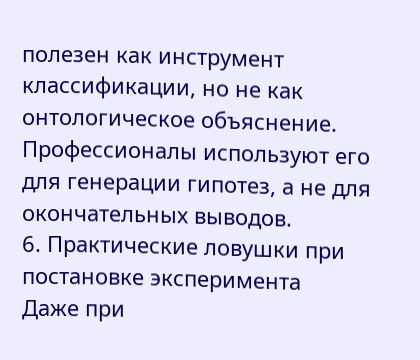полезен как инструмент классификации, но не как онтологическое объяснение. Профессионалы используют его для генерации гипотез, а не для окончательных выводов.
6. Практические ловушки при постановке эксперимента
Даже при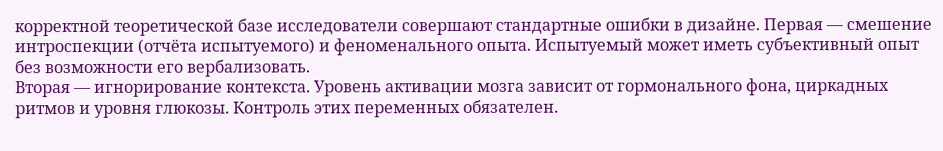корректной теоретической базе исследователи совершают стандартные ошибки в дизайне. Первая — смешение интроспекции (отчёта испытуемого) и феноменального опыта. Испытуемый может иметь субъективный опыт без возможности его вербализовать.
Вторая — игнорирование контекста. Уровень активации мозга зависит от гормонального фона, циркадных ритмов и уровня глюкозы. Контроль этих переменных обязателен.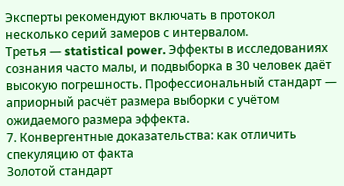Эксперты рекомендуют включать в протокол несколько серий замеров с интервалом.
Третья — statistical power. Эффекты в исследованиях сознания часто малы, и подвыборка в 30 человек даёт высокую погрешность. Профессиональный стандарт — априорный расчёт размера выборки с учётом ожидаемого размера эффекта.
7. Конвергентные доказательства: как отличить спекуляцию от факта
Золотой стандарт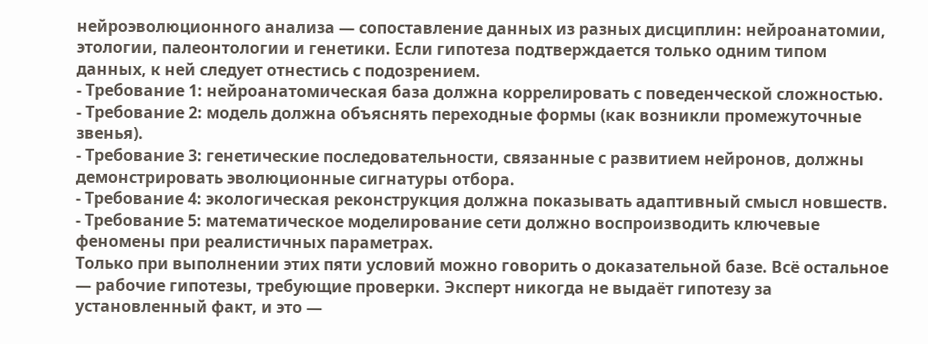нейроэволюционного анализа — сопоставление данных из разных дисциплин: нейроанатомии, этологии, палеонтологии и генетики. Если гипотеза подтверждается только одним типом данных, к ней следует отнестись с подозрением.
- Требование 1: нейроанатомическая база должна коррелировать с поведенческой сложностью.
- Требование 2: модель должна объяснять переходные формы (как возникли промежуточные звенья).
- Требование 3: генетические последовательности, связанные с развитием нейронов, должны демонстрировать эволюционные сигнатуры отбора.
- Требование 4: экологическая реконструкция должна показывать адаптивный смысл новшеств.
- Требование 5: математическое моделирование сети должно воспроизводить ключевые феномены при реалистичных параметрах.
Только при выполнении этих пяти условий можно говорить о доказательной базе. Всё остальное — рабочие гипотезы, требующие проверки. Эксперт никогда не выдаёт гипотезу за установленный факт, и это —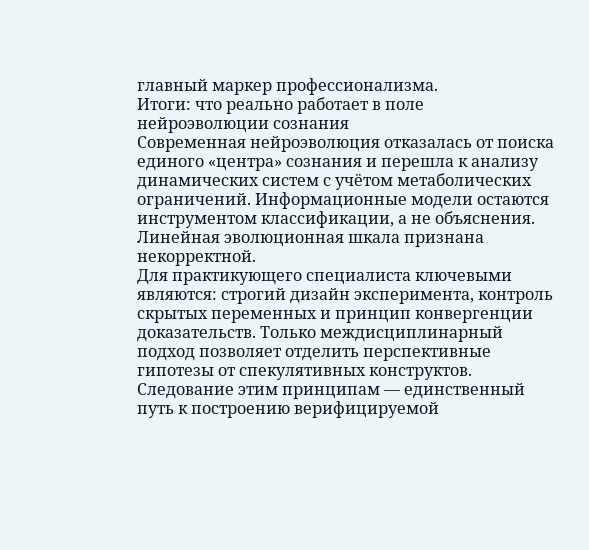главный маркер профессионализма.
Итоги: что реально работает в поле нейроэволюции сознания
Современная нейроэволюция отказалась от поиска единого «центра» сознания и перешла к анализу динамических систем с учётом метаболических ограничений. Информационные модели остаются инструментом классификации, а не объяснения. Линейная эволюционная шкала признана некорректной.
Для практикующего специалиста ключевыми являются: строгий дизайн эксперимента, контроль скрытых переменных и принцип конвергенции доказательств. Только междисциплинарный подход позволяет отделить перспективные гипотезы от спекулятивных конструктов. Следование этим принципам — единственный путь к построению верифицируемой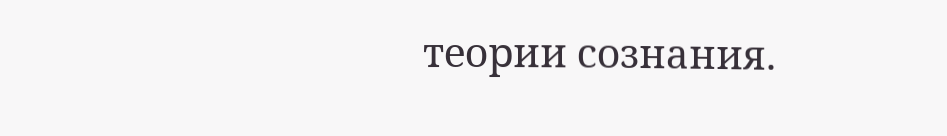теории сознания.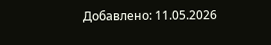Добавлено: 11.05.2026